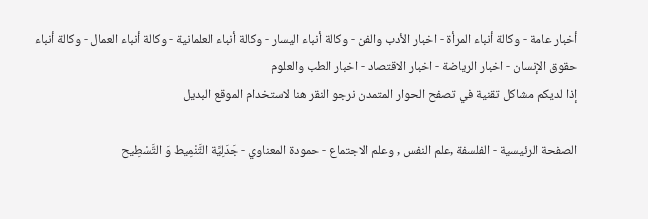أخبار عامة - وكالة أنباء المرأة - اخبار الأدب والفن - وكالة أنباء اليسار - وكالة أنباء العلمانية - وكالة أنباء العمال - وكالة أنباء حقوق الإنسان - اخبار الرياضة - اخبار الاقتصاد - اخبار الطب والعلوم
إذا لديكم مشاكل تقنية في تصفح الحوار المتمدن نرجو النقر هنا لاستخدام الموقع البديل

الصفحة الرئيسية - الفلسفة ,علم النفس , وعلم الاجتماع - حمودة المعناوي - جَدَلِيَّة التَّنْمِيط وَ التَّسْطِيح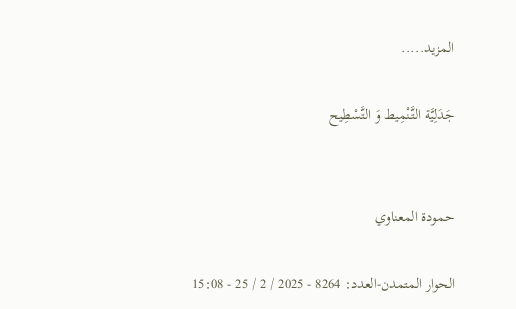المزيد.....

جَدَلِيَّة التَّنْمِيط وَ التَّسْطِيح


حمودة المعناوي

الحوار المتمدن-العدد: 8264 - 2025 / 2 / 25 - 15:08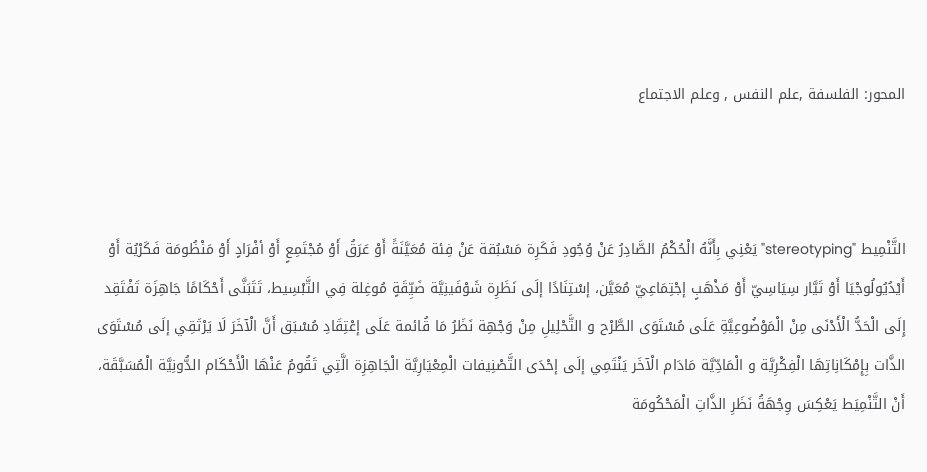المحور: الفلسفة ,علم النفس , وعلم الاجتماع



التَّنْمِيط "stereotyping" يَعْنِي بِأَنَّهُ الْحُكْمُ الصَّادِرُ عَنْ وُجُودِ فَكَرِة مَسْبُقة عَنْ فِئة مُعَيَّنَةً أَوْ عَرَقُ أَوْ مُجْتَمِعٍ أَوْ أفْرَادٍ أَوْ مَنْظُومَة فَكَرْيُة أَوْ أَيْدُيُولُوجْيَا أَوْ تَيَّار سِيَاسِيّ أَوْ مَذْهَبٍ إجْتِمَاعِيّ مُعَيَّن، إسْتِنَادًا إلَى نَظَرِة شَوْفَينِيَّة ضَيِّقَةٍ مُوغِلة فِي التَّبْسِيط، تَتَبَنَّى أَحْكَامًا جَاهِزَة تَفْتَقِد إِلَى الْحَدُّ الْأَدْنَى مِنْ الْمَوْضُوعِيَّةِ عَلَى مُسْتَوَى الطَّرْح و التَّحْلِيلِ مِنْ وَجْهِة نَظَرُ مَا قُائمة عَلَى إعْتِقَادِ مُسْبَق أَنَّ الْآخَرَ لَا يَرْتَقِي إلَى مُسْتَوَى الذَّات بِإِمْكَانِاتِهَا الْفِكْرِيَّة و الْمَادِّيَّة مَادَام الْآخَر يَنْتَمِي إلَى إحْدَى التَّصْنِيفات الْمِعْيَارِيَّة الْجَاهِزِة الَّتِي تَقُومُ عَنْهَا الْأَحْكَام الدُّونِيَّة الْمُسَبَّقَة، أَنْ التَّنْمِيَط يَعْكِسَ وِجْهَةُ نَظَرِ الذَّاتِ الْمَحْكُومَة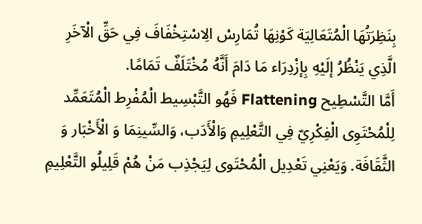بِنَظِرَتُهَا الْمُتَعَالِيَة كَوْنِهَا تُمَارِسْ الِاسْتِخْفَافَ فِي حَقِّ الْآخَرِ الَّذِي يَنْظُرُ إلَيْهِ بِإزْدِرَاء مَا دَامَ أَنَّهُ مُخْتَلَفٌ تَمَامًا.
أَمَّا التَّسْطِيح Flattening فَهُو التَّبْسِيط الْمُفْرِط الْمُتَعَمِّد لِلْمُحْتَوِى الْفِكْرِيّ فِي التَّعْلِيمِ وَالْأَدَب، وَالسِّينِمَا وَ الْأَخْبَار وَ الثَّقَافَة. وَيَعْنِي تَعْدِيل الْمُحْتَوى لِيَجْذِب مَنْ هُمْ قَلِيلُو التَّعْلِيمِ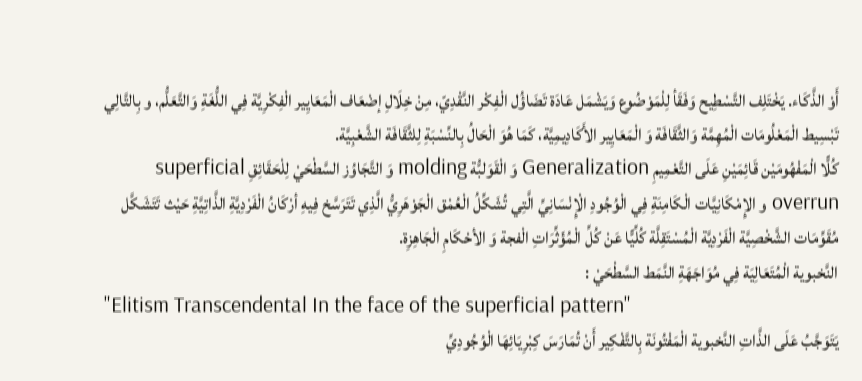أَوْ الذَّكَاء. يَخْتَلِف التَّسْطِيح وَفَقَأ لِلْمَوْضُوع وَيَشْمَل عَادَة تَضَاؤُل الْفِكْر النَّقْدِيّ، مِنْ خِلَالِ إضْعَاف الْمَعَايِير الْفِكْرِيَّة فِي اللُّغَةِ وَالتَّعَلُّم، و بِالتَّالِي تَبْسِيط الْمَعْلُومَات الْمُهِمَّة وَالثَّقَافَة وَ الْمَعَايِير الأَكَادِيمِيَّة، كَمَا هُوَ الْحَالُ بِالنِّسْبَةِ لِلثَّقَافَة الشَّعْبِيَّة.
كُلًّا الْمَفْهُومَيْن قَائِمَيْنِ عَلَى التَّعْمِيمِ Generalization وَ الْقَوَلبُّة molding وَ التَّجَاوُز السَّطْحَيْ لِلْحَقَائِقِ superficial overrun و الإِمْكَانِيَّات الْكَامِنَةِ فِي الْوُجُودِ الْإِنْسَانِيِّ الَّتِي تُشَكِّلُ الْعُمْق الْجَوْهَرِيُّ الَّذِي تَتَرَسَّخ فِيهِ أرْكَانُ الْفَرْدِيَّةِ الذَّاتِيَّةِ حَيْث تَتَشَكَّل مُقَوِّمَات الشَّخْصِيَّة الْفَرْدِيَّة الْمُسْتَقِلَّة كُلِّيًّا عَنْ كُلِّ الْمُؤَثِّرَاتِ الْفجة وَ الأحْكَامِ الْجَاهِزِة.
النَّخبوية الْمُتَعَالِيَة فِي مُوَاجَهَةِ النَّمَط السَّطْحَيْ :
"Elitism Transcendental In the face of the superficial pattern"
يَتَوَجَّبُ عَلَى الذَّاتِ النَّخبوية الْمَفْتُونَة بِالتَّفْكِير أَنْ تُمَارَسَ كِبْرِيَائِهَا الْوُجُودِيِّ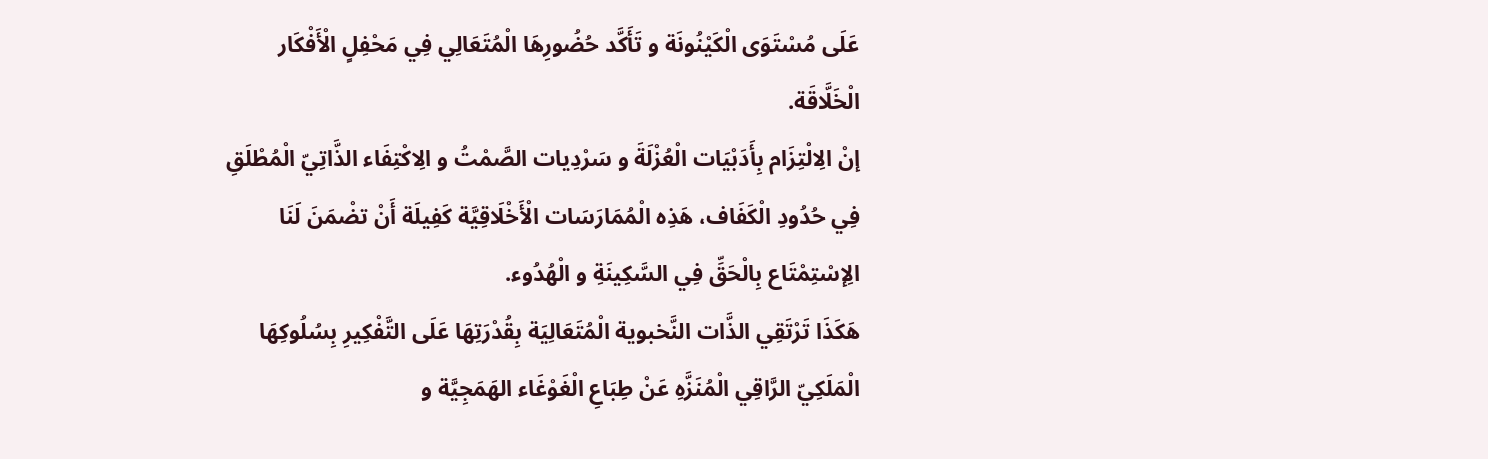عَلَى مُسْتَوَى الْكَيْنُونَة و تَأَكَّد حُضُورِهَا الْمُتَعَالِي فِي مَحْفِلٍ الْأَفْكَار الْخَلَّاقَة.
إنْ الِالْتِزَام بِأَدَبْيَات الْعُزْلَةَ و سَرْدِيات الصَّمْتُ و الِاكْتِفَاء الذَّاتِيّ الْمُطْلَقِ فِي حُدُودِ الْكَفَاف، هَذِه الْمُمَارَسَات الْأَخْلَاقِيَّة كَفِيلَة أَنْ تضْمَنَ لَنَا الِإسْتِمْتَاع بِالْحَقِّ فِي السَّكِينَةِ و الْهُدُوء.
هَكَذَا تَرْتَقِي الذَّات النَّخبوية الْمُتَعَالِيَة بِقُدْرَتِهَا عَلَى التَّفْكِيرِ بِسُلُوكِهَا الْمَلَكِيّ الرَّاقِي الْمُنَزَّهِ عَنْ طِبَاعِ الْغَوْغَاء الهَمَجِيَّة و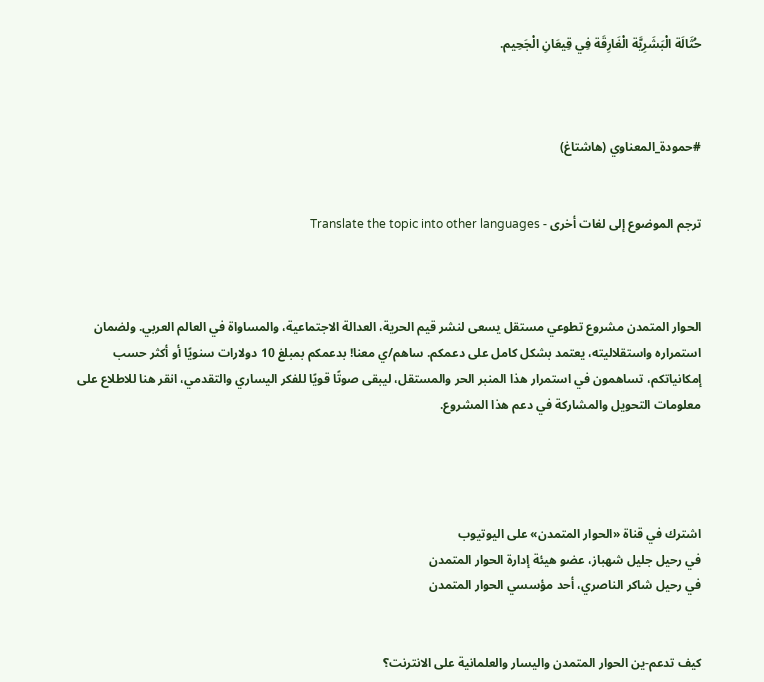حُثَالَة الْبَشَرِيَّة الْغَارِقَة فِي قِيعَانِ الْجَحِيم.



#حمودة_المعناوي (هاشتاغ)


ترجم الموضوع إلى لغات أخرى - Translate the topic into other languages



الحوار المتمدن مشروع تطوعي مستقل يسعى لنشر قيم الحرية، العدالة الاجتماعية، والمساواة في العالم العربي. ولضمان استمراره واستقلاليته، يعتمد بشكل كامل على دعمكم. ساهم/ي معنا! بدعمكم بمبلغ 10 دولارات سنويًا أو أكثر حسب إمكانياتكم، تساهمون في استمرار هذا المنبر الحر والمستقل، ليبقى صوتًا قويًا للفكر اليساري والتقدمي، انقر هنا للاطلاع على معلومات التحويل والمشاركة في دعم هذا المشروع.




اشترك في قناة «الحوار المتمدن» على اليوتيوب
في رحيل جليل شهباز، عضو هيئة إدارة الحوار المتمدن
في رحيل شاكر الناصري، أحد مؤسسي الحوار المتمدن


كيف تدعم-ين الحوار المتمدن واليسار والعلمانية على الانترنت؟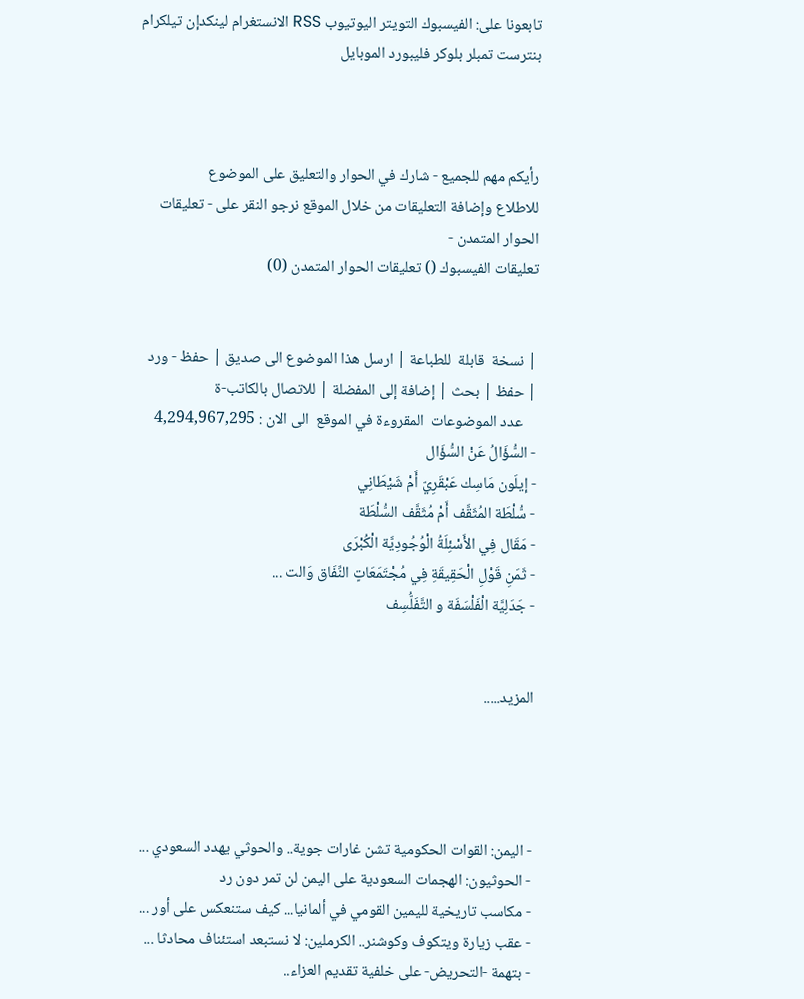تابعونا على: الفيسبوك التويتر اليوتيوب RSS الانستغرام لينكدإن تيلكرام بنترست تمبلر بلوكر فليبورد الموبايل



رأيكم مهم للجميع - شارك في الحوار والتعليق على الموضوع
للاطلاع وإضافة التعليقات من خلال الموقع نرجو النقر على - تعليقات الحوار المتمدن -
تعليقات الفيسبوك () تعليقات الحوار المتمدن (0)


| نسخة  قابلة  للطباعة | ارسل هذا الموضوع الى صديق | حفظ - ورد
| حفظ | بحث | إضافة إلى المفضلة | للاتصال بالكاتب-ة
    عدد الموضوعات  المقروءة في الموقع  الى الان : 4,294,967,295
- السُّؤَالُ عَنْ السُّؤَال
- إيلَون مَاسِك عَبْقَرِيّ أَمْ شَيْطَانِي
- سُّلْطَة المُثَقَّف أَمْ مُثَقَّف السُّلْطَة
- مَقَال فِي الأَسْئِلَةُ الْوُجُودِيَّة الْكُبْرَى
- ثَمَنِ قَوْلِ الْحَقِيقَةِ فِي مُجْتَمَعَاتٍ النِّفَاق وَالت ...
- جَدَلِيَّة الْفَلْسَفَة و التَّفَلُّسِف


المزيد.....




- اليمن: القوات الحكومية تشن غارات جوية.. والحوثي يهدد السعودي ...
- الحوثيون: الهجمات السعودية على اليمن لن تمر دون رد
- مكاسب تاريخية لليمين القومي في ألمانيا... كيف ستنعكس على أور ...
- عقب زيارة ويتكوف وكوشنر.. الكرملين: لا نستبعد استئناف محادثا ...
- بتهمة -التحريض- على خلفية تقديم العزاء..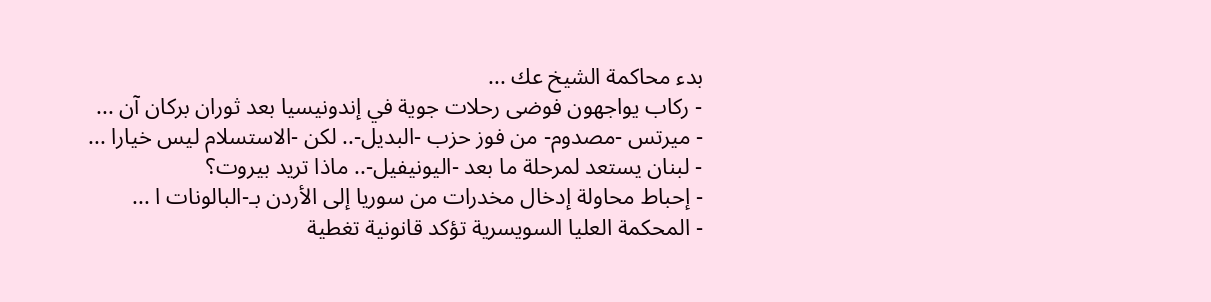بدء محاكمة الشيخ عك ...
- ركاب يواجهون فوضى رحلات جوية في إندونيسيا بعد ثوران بركان آن ...
- ميرتس -مصدوم- من فوز حزب -البديل-.. لكن -الاستسلام ليس خيارا ...
- لبنان يستعد لمرحلة ما بعد -اليونيفيل-.. ماذا تريد بيروت؟
- إحباط محاولة إدخال مخدرات من سوريا إلى الأردن بـ-البالونات ا ...
- المحكمة العليا السويسرية تؤكد قانونية تغطية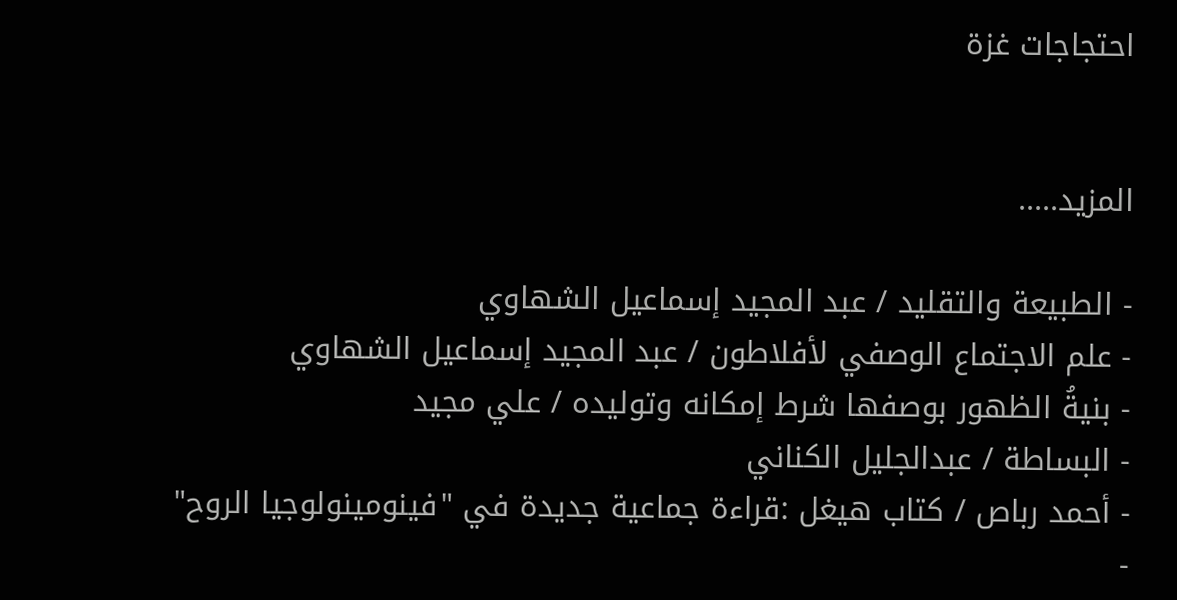احتجاجات غزة


المزيد.....

- الطبيعة والتقليد / عبد المجيد إسماعيل الشهاوي
- علم الاجتماع الوصفي لأفلاطون / عبد المجيد إسماعيل الشهاوي
- بنيةُ الظهور بوصفها شرط إمكانه وتوليده / علي مجيد
- البساطة / عبدالجليل الكناني
- أحمد رباص / كتاب هيغل :قراءة جماعية جديدة في "فينومينولوجيا الروح"
-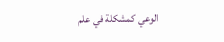الوعي كمشكلة في علم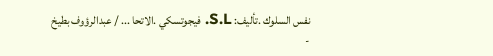نفس السلوك .تأليف: S.L. فيجوتسكي .الاتحا ... / عبدالرؤوف بطيخ
-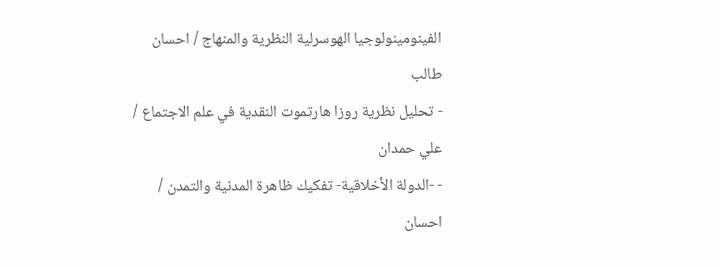الفينومينولوجيا الهوسرلية النظرية والمنهاج / احسان طالب
- تحليل نظرية روزا هارتموت النقدية في علم الاجتماع / علي حمدان
- -الدولة الأخلاقية- تفكيك ظاهرة المدنية والتمدن / احسان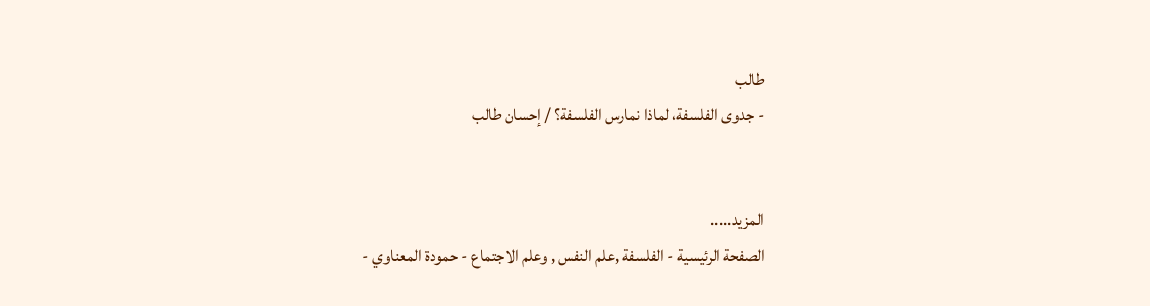طالب
- جدوى الفلسفة، لماذا نمارس الفلسفة؟ / إحسان طالب


المزيد.....
الصفحة الرئيسية - الفلسفة ,علم النفس , وعلم الاجتماع - حمودة المعناوي -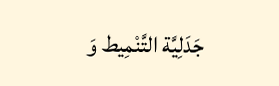جَدَلِيَّة التَّنْمِيط وَ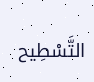التَّسْطِيح